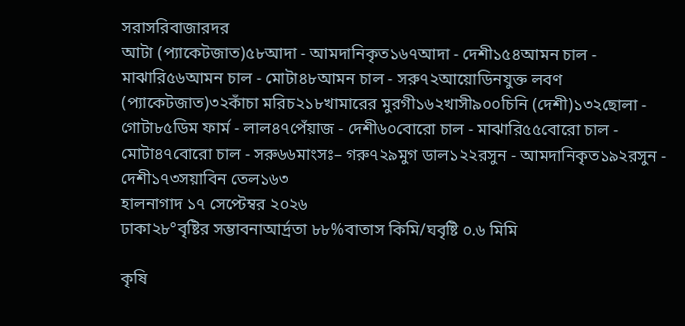সরাসরিবাজারদর
আটা (প্যাকেটজাত)৫৮আদা - আমদানিকৃত১৬৭আদা - দেশী১৫৪আমন চাল - মাঝারি৫৬আমন চাল - মোটা৪৮আমন চাল - সরু৭২আয়োডিনযুক্ত লবণ (প্যাকেটজাত)৩২কাঁচা মরিচ২১৮খামারের মুরগী১৬২খাসী৯০০চিনি (দেশী)১৩২ছোলা - গোটা৮৫ডিম ফার্ম - লাল৪৭পেঁয়াজ - দেশী৬০বোরো চাল - মাঝারি৫৫বোরো চাল - মোটা৪৭বোরো চাল - সরু৬৬মাংসঃ– গরু৭২৯মুগ ডাল১২২রসুন - আমদানিকৃত১৯২রসুন - দেশী১৭৩সয়াবিন তেল১৬৩
হালনাগাদ ১৭ সেপ্টেম্বর ২০২৬
ঢাকা২৮°বৃষ্টির সম্ভাবনাআর্দ্রতা ৮৮%বাতাস কিমি/ঘবৃষ্টি ০.৬ মিমি

কৃষি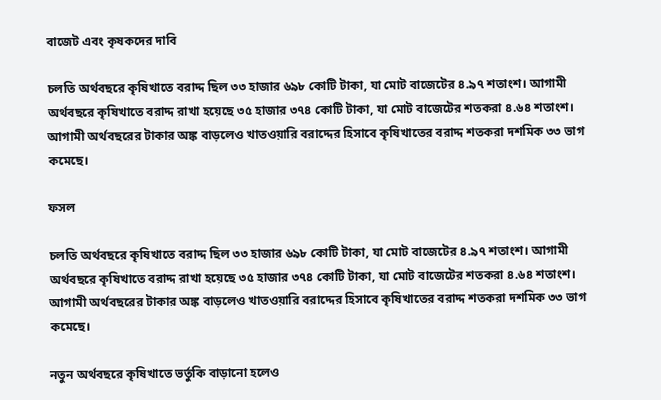বাজেট এবং কৃষকদের দাবি

চলতি অর্থবছরে কৃষিখাতে বরাদ্দ ছিল ৩৩ হাজার ৬৯৮ কোটি টাকা, যা মোট বাজেটের ৪.৯৭ শতাংশ। আগামী অর্থবছরে কৃষিখাতে বরাদ্দ রাখা হয়েছে ৩৫ হাজার ৩৭৪ কোটি টাকা, যা মোট বাজেটের শতকরা ৪.৬৪ শতাংশ। আগামী অর্থবছরের টাকার অঙ্ক বাড়লেও খাতওয়ারি বরাদ্দের হিসাবে কৃষিখাতের বরাদ্দ শতকরা দশমিক ৩৩ ভাগ কমেছে।

ফসল

চলতি অর্থবছরে কৃষিখাতে বরাদ্দ ছিল ৩৩ হাজার ৬৯৮ কোটি টাকা, যা মোট বাজেটের ৪.৯৭ শতাংশ। আগামী অর্থবছরে কৃষিখাতে বরাদ্দ রাখা হয়েছে ৩৫ হাজার ৩৭৪ কোটি টাকা, যা মোট বাজেটের শতকরা ৪.৬৪ শতাংশ। আগামী অর্থবছরের টাকার অঙ্ক বাড়লেও খাতওয়ারি বরাদ্দের হিসাবে কৃষিখাতের বরাদ্দ শতকরা দশমিক ৩৩ ভাগ কমেছে।

নতুন অর্থবছরে কৃষিখাতে ভর্তুকি বাড়ানো হলেও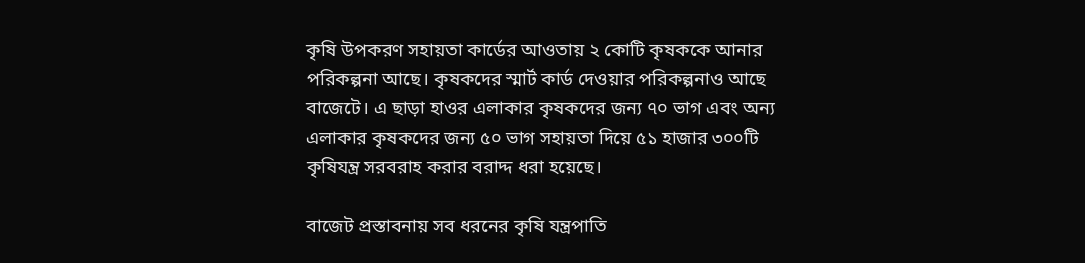কৃষি উপকরণ সহায়তা কার্ডের আওতায় ২ কোটি কৃষককে আনার পরিকল্পনা আছে। কৃষকদের স্মার্ট কার্ড দেওয়ার পরিকল্পনাও আছে বাজেটে। এ ছাড়া হাওর এলাকার কৃষকদের জন্য ৭০ ভাগ এবং অন্য এলাকার কৃষকদের জন্য ৫০ ভাগ সহায়তা দিয়ে ৫১ হাজার ৩০০টি কৃষিযন্ত্র সরবরাহ করার বরাদ্দ ধরা হয়েছে।

বাজেট প্রস্তাবনায় সব ধরনের কৃষি যন্ত্রপাতি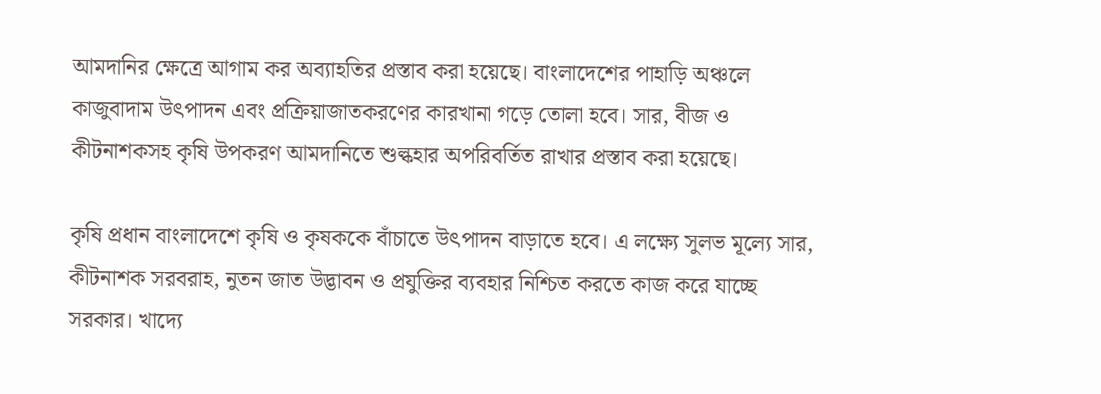আমদানির ক্ষেত্রে আগাম কর অব্যাহতির প্রস্তাব করা হয়েছে। বাংলাদেশের পাহাড়ি অঞ্চলে কাজুবাদাম উৎপাদন এবং প্রক্রিয়াজাতকরণের কারখানা গড়ে তোলা হবে। সার, বীজ ও কীটনাশকসহ কৃষি উপকরণ আমদানিতে শুল্কহার অপরিবর্তিত রাখার প্রস্তাব করা হয়েছে।

কৃষি প্রধান বাংলাদেশে কৃষি ও কৃষককে বাঁচাতে উৎপাদন বাড়াতে হবে। এ লক্ষ্যে সুলভ মূল্যে সার, কীটনাশক সরবরাহ, নুতন জাত উদ্ভাবন ও প্রযুক্তির ব্যবহার নিশ্চিত করতে কাজ করে যাচ্ছে সরকার। খাদ্যে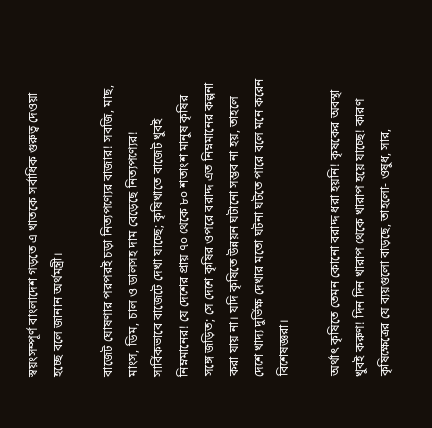স্বয়ংসম্পূর্ণ বাংলাদেশ গড়তে এ খাতকে সর্বাধিক গুরুত্ব দেওয়া হচ্ছে বলে জানান অর্থমন্ত্রী।

বাজেট ঘোষণার পরপরই চড়া নিত্যপণ্যের বাজার! সবজি, মাছ, মাংস, ডিম, চাল ও ডালসহ দাম বেড়েছে নিত্যপণ্যের! সার্বিকভাবে বাজেটে দেখা যাচ্ছে; কৃষিখাতে বাজেট খুবই নিম্নমানের! যে দেশের প্রায় ৭০ থেকে ৮০ শতাংশ মানুষ কৃষির সঙ্গে জড়িত; সে দেশে কৃষির ওপরে বরাদ্দ এত নিম্নমানের কল্পনা করা যায় না। যদি কৃষিতে উন্নয়ন ঘটানো সম্ভব না হয়, তাহলে দেশে খাদ্য দুর্ভিক্ষ দেখার মতো ঘটনা ঘটতে পারে বলে মনে করেন বিশেষজ্ঞরা।

অর্থাৎ কৃষিতে তেমন কোনো বরাদ্দ ধরা হয়নি! কৃষকের অবস্থা খুবই করুণ! দিন দিন খারাপ থেকে খারাপ হয়ে যাচ্ছে! কারণ কৃষিক্ষেত্রের যে ব্যয়গুলো বাড়ছে, তাহলো- ওষুধ, সার,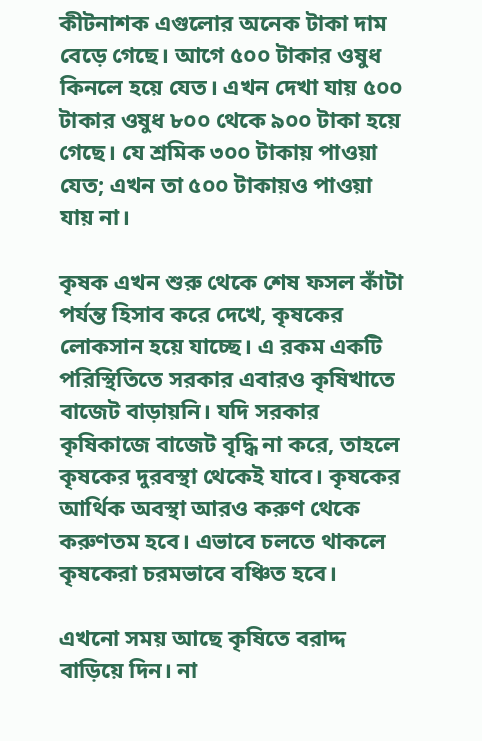কীটনাশক এগুলোর অনেক টাকা দাম বেড়ে গেছে। আগে ৫০০ টাকার ওষুধ কিনলে হয়ে যেত। এখন দেখা যায় ৫০০ টাকার ওষুধ ৮০০ থেকে ৯০০ টাকা হয়ে গেছে। যে শ্রমিক ৩০০ টাকায় পাওয়া যেত; এখন তা ৫০০ টাকায়ও পাওয়া যায় না।

কৃষক এখন শুরু থেকে শেষ ফসল কাঁটা পর্যন্ত হিসাব করে দেখে, কৃষকের লোকসান হয়ে যাচ্ছে। এ রকম একটি পরিস্থিতিতে সরকার এবারও কৃষিখাতে বাজেট বাড়ায়নি। যদি সরকার কৃষিকাজে বাজেট বৃদ্ধি না করে, তাহলে কৃষকের দুরবস্থা থেকেই যাবে। কৃষকের আর্থিক অবস্থা আরও করুণ থেকে করুণতম হবে। এভাবে চলতে থাকলে কৃষকেরা চরমভাবে বঞ্চিত হবে।

এখনো সময় আছে কৃষিতে বরাদ্দ বাড়িয়ে দিন। না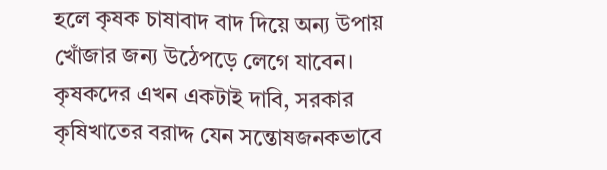হলে কৃষক চাষাবাদ বাদ দিয়ে অন্য উপায় খোঁজার জন্য উঠেপড়ে লেগে যাবেন। কৃষকদের এখন একটাই দাবি, সরকার কৃষিখাতের বরাদ্দ যেন সন্তোষজনকভাবে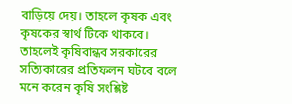বাড়িয়ে দেয়। তাহলে কৃষক এবং কৃষকের স্বার্থ টিকে থাকবে। তাহলেই কৃষিবান্ধব সরকারের সত্যিকারের প্রতিফলন ঘটবে বলে মনে করেন কৃষি সংশ্লিষ্ট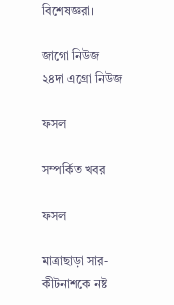বিশেষজ্ঞরা।

জাগো নিউজ ২৪দা এগ্রো নিউজ

ফসল

সম্পর্কিত খবর

ফসল

মাত্রাছাড়া সার-কীটনাশকে নষ্ট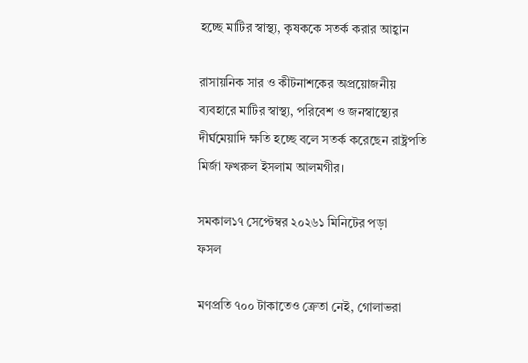হচ্ছে মাটির স্বাস্থ্য, কৃষককে সতর্ক করার আহ্বান

রাসায়নিক সার ও কীটনাশকের অপ্রয়োজনীয় ব্যবহারে মাটির স্বাস্থ্য, পরিবেশ ও জনস্বাস্থ্যের দীর্ঘমেয়াদি ক্ষতি হচ্ছে বলে সতর্ক করেছেন রাষ্ট্রপতি মির্জা ফখরুল ইসলাম আলমগীর।

সমকাল১৭ সেপ্টেম্বর ২০২৬১ মিনিটের পড়া
ফসল

মণপ্রতি ৭০০ টাকাতেও ক্রেতা নেই, গোলাভরা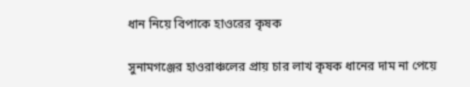ধান নিয়ে বিপাকে হাওরের কৃষক

সুনামগঞ্জের হাওরাঞ্চলের প্রায় চার লাখ কৃষক ধানের দাম না পেয়ে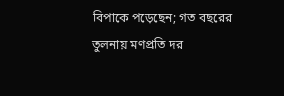বিপাকে পড়েছেন; গত বছরের তুলনায় মণপ্রতি দর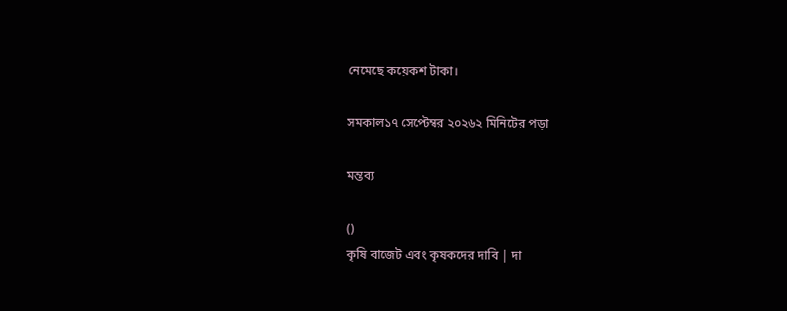নেমেছে কয়েকশ টাকা।

সমকাল১৭ সেপ্টেম্বর ২০২৬২ মিনিটের পড়া

মন্তব্য

()
কৃষি বাজেট এবং কৃষকদের দাবি | দা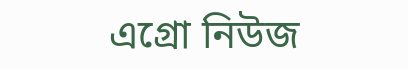এগ্রো নিউজ